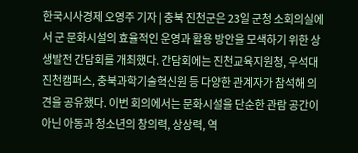한국시사경제 오영주 기자 | 충북 진천군은 23일 군청 소회의실에서 군 문화시설의 효율적인 운영과 활용 방안을 모색하기 위한 상생발전 간담회를 개최했다. 간담회에는 진천교육지원청, 우석대 진천캠퍼스, 충북과학기술혁신원 등 다양한 관계자가 참석해 의견을 공유했다. 이번 회의에서는 문화시설을 단순한 관람 공간이 아닌 아동과 청소년의 창의력, 상상력, 역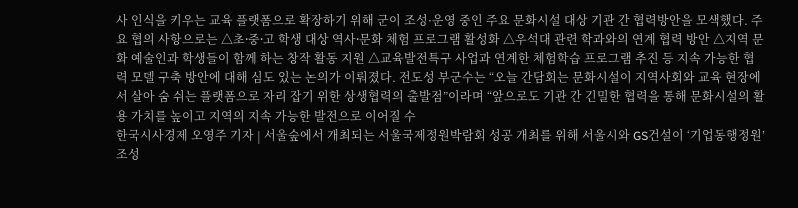사 인식을 키우는 교육 플랫폼으로 확장하기 위해 군이 조성·운영 중인 주요 문화시설 대상 기관 간 협력방안을 모색했다. 주요 협의 사항으로는 △초⸱중⸱고 학생 대상 역사⸱문화 체험 프로그램 활성화 △우석대 관련 학과와의 연계 협력 방안 △지역 문화 예술인과 학생들이 함께 하는 창작 활동 지원 △교육발전특구 사업과 연계한 체험학습 프로그램 추진 등 지속 가능한 협력 모델 구축 방안에 대해 심도 있는 논의가 이뤄졌다. 전도성 부군수는 “오늘 간담회는 문화시설이 지역사회와 교육 현장에서 살아 숨 쉬는 플랫폼으로 자리 잡기 위한 상생협력의 출발점”이라며 “앞으로도 기관 간 긴밀한 협력을 통해 문화시설의 활용 가치를 높이고 지역의 지속 가능한 발전으로 이어질 수
한국시사경제 오영주 기자 | 서울숲에서 개최되는 서울국제정원박람회 성공 개최를 위해 서울시와 GS건설이 ‘기업동행정원’ 조성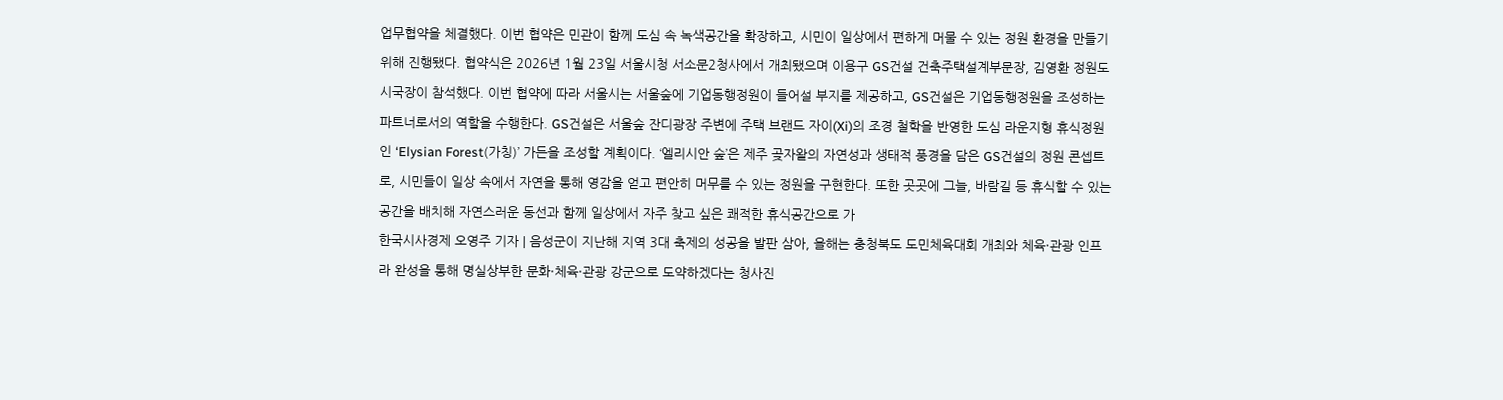업무협약을 체결했다. 이번 협약은 민관이 함께 도심 속 녹색공간을 확장하고, 시민이 일상에서 편하게 머물 수 있는 정원 환경을 만들기 위해 진행됐다. 협약식은 2026년 1월 23일 서울시청 서소문2청사에서 개최됐으며 이용구 GS건설 건축주택설계부문장, 김영환 정원도시국장이 참석했다. 이번 협약에 따라 서울시는 서울숲에 기업동행정원이 들어설 부지를 제공하고, GS건설은 기업동행정원을 조성하는 파트너로서의 역할을 수행한다. GS건설은 서울숲 잔디광장 주변에 주택 브랜드 자이(Xi)의 조경 철학을 반영한 도심 라운지형 휴식정원인 ‘Elysian Forest(가칭)’ 가든을 조성할 계획이다. ‘엘리시안 숲’은 제주 곶자왈의 자연성과 생태적 풍경을 담은 GS건설의 정원 콘셉트로, 시민들이 일상 속에서 자연을 통해 영감을 얻고 편안히 머무를 수 있는 정원을 구현한다. 또한 곳곳에 그늘, 바람길 등 휴식할 수 있는 공간을 배치해 자연스러운 동선과 함께 일상에서 자주 찾고 싶은 쾌적한 휴식공간으로 가
한국시사경제 오영주 기자 | 음성군이 지난해 지역 3대 축제의 성공을 발판 삼아, 올해는 충청북도 도민체육대회 개최와 체육·관광 인프라 완성을 통해 명실상부한 문화·체육·관광 강군으로 도약하겠다는 청사진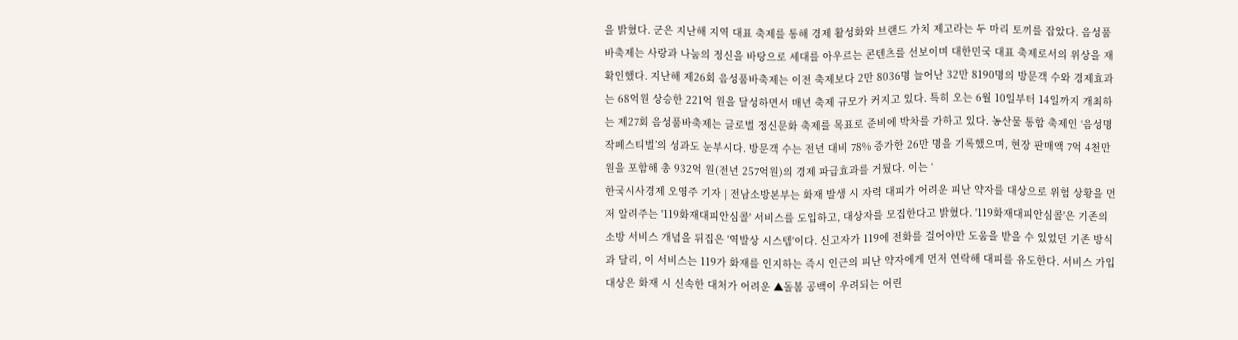을 밝혔다. 군은 지난해 지역 대표 축제를 통해 경제 활성화와 브랜드 가치 제고라는 두 마리 토끼를 잡았다. 음성품바축제는 사랑과 나눔의 정신을 바탕으로 세대를 아우르는 콘텐츠를 선보이며 대한민국 대표 축제로서의 위상을 재확인했다. 지난해 제26회 음성품바축제는 이전 축제보다 2만 8036명 늘어난 32만 8190명의 방문객 수와 경제효과는 68억원 상승한 221억 원을 달성하면서 매년 축제 규모가 커지고 있다. 특히 오는 6월 10일부터 14일까지 개최하는 제27회 음성품바축제는 글로벌 정신문화 축제를 목표로 준비에 박차를 가하고 있다. 농산물 통합 축제인 ‘음성명작페스티벌’의 성과도 눈부시다. 방문객 수는 전년 대비 78% 증가한 26만 명을 기록했으며, 현장 판매액 7억 4천만 원을 포함해 총 932억 원(전년 257억원)의 경제 파급효과를 거뒀다. 이는 ‘
한국시사경제 오영주 기자 | 전남소방본부는 화재 발생 시 자력 대피가 어려운 피난 약자를 대상으로 위험 상황을 먼저 알려주는 '119화재대피안심콜' 서비스를 도입하고, 대상자를 모집한다고 밝혔다. '119화재대피안심콜'은 기존의 소방 서비스 개념을 뒤집은 '역발상 시스템'이다. 신고자가 119에 전화를 걸어야만 도움을 받을 수 있었던 기존 방식과 달리, 이 서비스는 119가 화재를 인지하는 즉시 인근의 피난 약자에게 먼저 연락해 대피를 유도한다. 서비스 가입 대상은 화재 시 신속한 대처가 어려운 ▲돌봄 공백이 우려되는 어린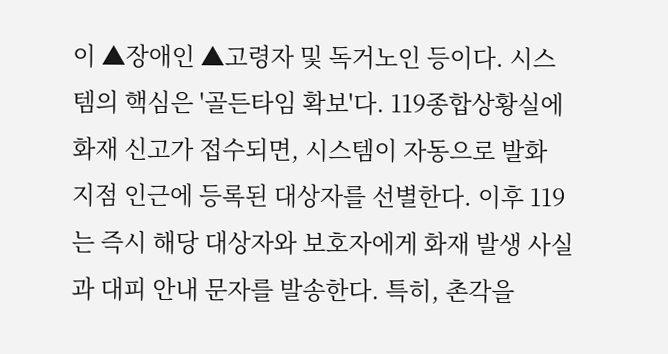이 ▲장애인 ▲고령자 및 독거노인 등이다. 시스템의 핵심은 '골든타임 확보'다. 119종합상황실에 화재 신고가 접수되면, 시스템이 자동으로 발화 지점 인근에 등록된 대상자를 선별한다. 이후 119는 즉시 해당 대상자와 보호자에게 화재 발생 사실과 대피 안내 문자를 발송한다. 특히, 촌각을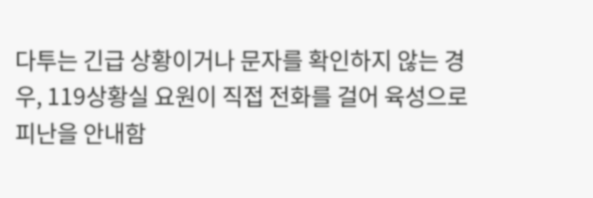다투는 긴급 상황이거나 문자를 확인하지 않는 경우, 119상황실 요원이 직접 전화를 걸어 육성으로 피난을 안내함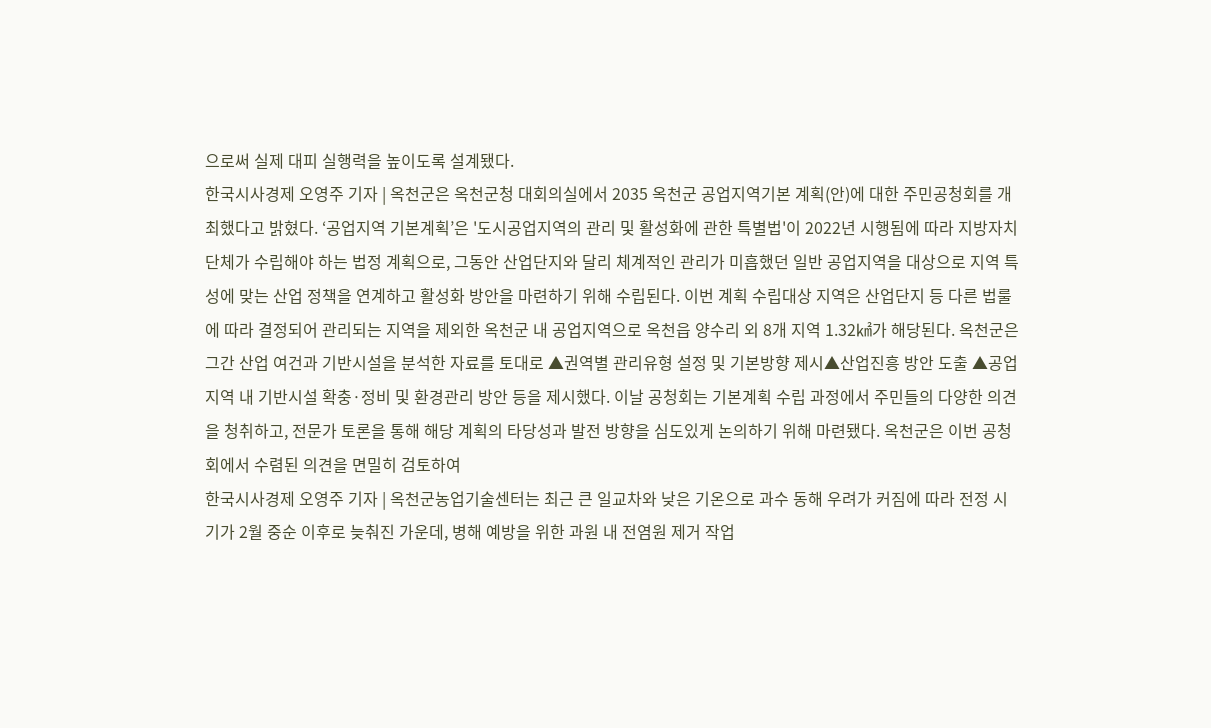으로써 실제 대피 실행력을 높이도록 설계됐다.
한국시사경제 오영주 기자 | 옥천군은 옥천군청 대회의실에서 2035 옥천군 공업지역기본 계획(안)에 대한 주민공청회를 개최했다고 밝혔다. ‘공업지역 기본계획’은 '도시공업지역의 관리 및 활성화에 관한 특별법'이 2022년 시행됨에 따라 지방자치단체가 수립해야 하는 법정 계획으로, 그동안 산업단지와 달리 체계적인 관리가 미흡했던 일반 공업지역을 대상으로 지역 특성에 맞는 산업 정책을 연계하고 활성화 방안을 마련하기 위해 수립된다. 이번 계획 수립대상 지역은 산업단지 등 다른 법룰에 따라 결정되어 관리되는 지역을 제외한 옥천군 내 공업지역으로 옥천읍 양수리 외 8개 지역 1.32㎢가 해당된다. 옥천군은 그간 산업 여건과 기반시설을 분석한 자료를 토대로 ▲권역별 관리유형 설정 및 기본방향 제시▲산업진흥 방안 도출 ▲공업지역 내 기반시설 확충·정비 및 환경관리 방안 등을 제시했다. 이날 공청회는 기본계획 수립 과정에서 주민들의 다양한 의견을 청취하고, 전문가 토론을 통해 해당 계획의 타당성과 발전 방향을 심도있게 논의하기 위해 마련됐다. 옥천군은 이번 공청회에서 수렴된 의견을 면밀히 검토하여
한국시사경제 오영주 기자 | 옥천군농업기술센터는 최근 큰 일교차와 낮은 기온으로 과수 동해 우려가 커짐에 따라 전정 시기가 2월 중순 이후로 늦춰진 가운데, 병해 예방을 위한 과원 내 전염원 제거 작업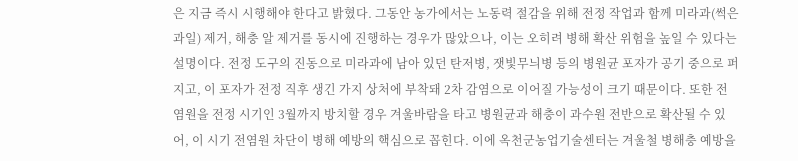은 지금 즉시 시행해야 한다고 밝혔다. 그동안 농가에서는 노동력 절감을 위해 전정 작업과 함께 미라과(썩은 과일) 제거, 해충 알 제거를 동시에 진행하는 경우가 많았으나, 이는 오히려 병해 확산 위험을 높일 수 있다는 설명이다. 전정 도구의 진동으로 미라과에 남아 있던 탄저병, 잿빛무늬병 등의 병원균 포자가 공기 중으로 퍼지고, 이 포자가 전정 직후 생긴 가지 상처에 부착돼 2차 감염으로 이어질 가능성이 크기 때문이다. 또한 전염원을 전정 시기인 3월까지 방치할 경우 겨울바람을 타고 병원균과 해충이 과수원 전반으로 확산될 수 있어, 이 시기 전염원 차단이 병해 예방의 핵심으로 꼽힌다. 이에 옥천군농업기술센터는 겨울철 병해충 예방을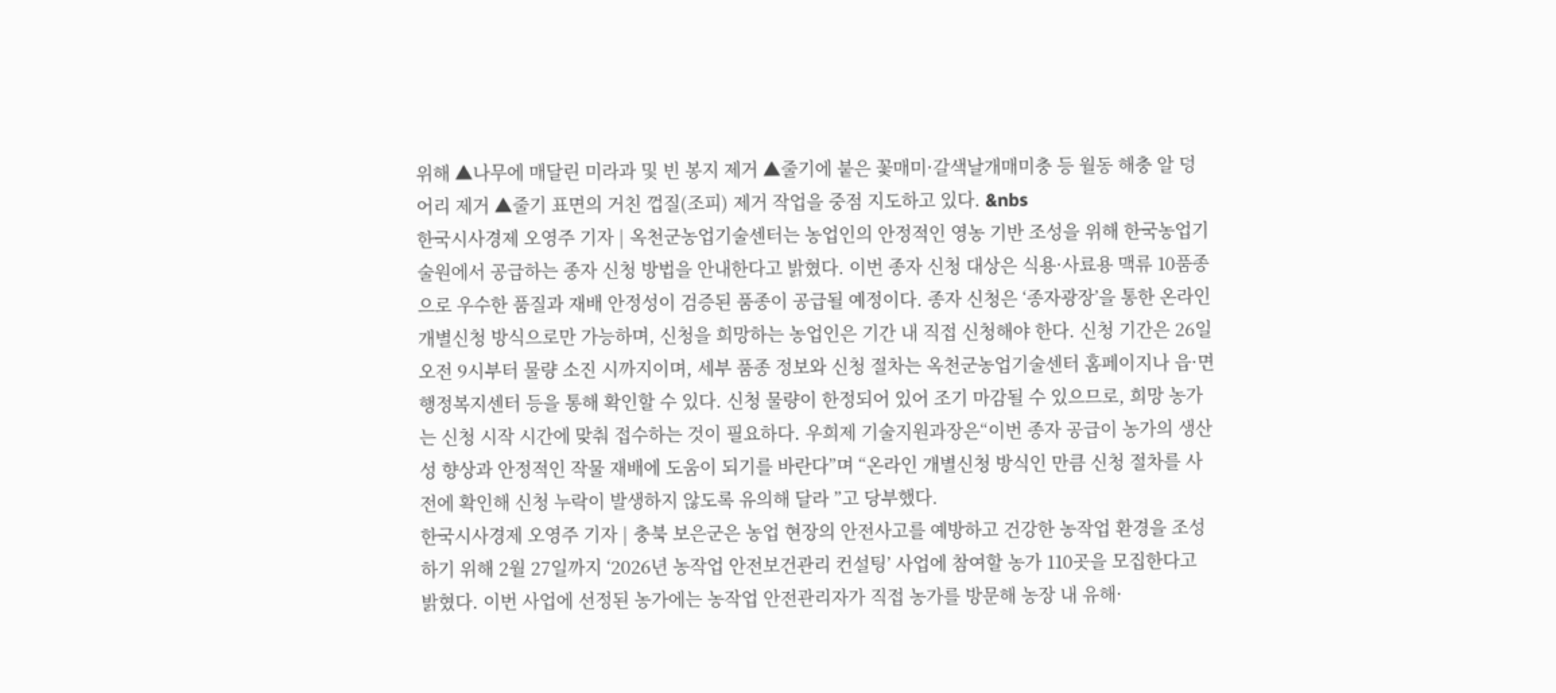위해 ▲나무에 매달린 미라과 및 빈 봉지 제거 ▲줄기에 붙은 꽃매미·갈색날개매미충 등 월동 해충 알 덩어리 제거 ▲줄기 표면의 거친 껍질(조피) 제거 작업을 중점 지도하고 있다. &nbs
한국시사경제 오영주 기자 | 옥천군농업기술센터는 농업인의 안정적인 영농 기반 조성을 위해 한국농업기술원에서 공급하는 종자 신청 방법을 안내한다고 밝혔다. 이번 종자 신청 대상은 식용·사료용 맥류 10품종으로 우수한 품질과 재배 안정성이 검증된 품종이 공급될 예정이다. 종자 신청은 ‘종자광장’을 통한 온라인 개별신청 방식으로만 가능하며, 신청을 희망하는 농업인은 기간 내 직접 신청해야 한다. 신청 기간은 26일 오전 9시부터 물량 소진 시까지이며, 세부 품종 정보와 신청 절차는 옥천군농업기술센터 홈페이지나 읍·면행정복지센터 등을 통해 확인할 수 있다. 신청 물량이 한정되어 있어 조기 마감될 수 있으므로, 희망 농가는 신청 시작 시간에 맞춰 접수하는 것이 필요하다. 우희제 기술지원과장은“이번 종자 공급이 농가의 생산성 향상과 안정적인 작물 재배에 도움이 되기를 바란다”며 “온라인 개별신청 방식인 만큼 신청 절차를 사전에 확인해 신청 누락이 발생하지 않도록 유의해 달라 ”고 당부했다.
한국시사경제 오영주 기자 | 충북 보은군은 농업 현장의 안전사고를 예방하고 건강한 농작업 환경을 조성하기 위해 2월 27일까지 ‘2026년 농작업 안전보건관리 컨설팅’ 사업에 참여할 농가 110곳을 모집한다고 밝혔다. 이번 사업에 선정된 농가에는 농작업 안전관리자가 직접 농가를 방문해 농장 내 유해·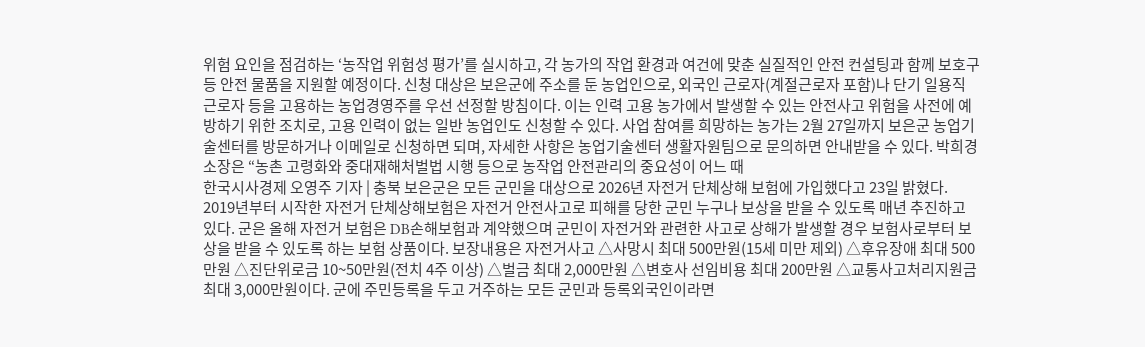위험 요인을 점검하는 ‘농작업 위험성 평가’를 실시하고, 각 농가의 작업 환경과 여건에 맞춘 실질적인 안전 컨설팅과 함께 보호구 등 안전 물품을 지원할 예정이다. 신청 대상은 보은군에 주소를 둔 농업인으로, 외국인 근로자(계절근로자 포함)나 단기 일용직 근로자 등을 고용하는 농업경영주를 우선 선정할 방침이다. 이는 인력 고용 농가에서 발생할 수 있는 안전사고 위험을 사전에 예방하기 위한 조치로, 고용 인력이 없는 일반 농업인도 신청할 수 있다. 사업 참여를 희망하는 농가는 2월 27일까지 보은군 농업기술센터를 방문하거나 이메일로 신청하면 되며, 자세한 사항은 농업기술센터 생활자원팀으로 문의하면 안내받을 수 있다. 박희경 소장은 “농촌 고령화와 중대재해처벌법 시행 등으로 농작업 안전관리의 중요성이 어느 때
한국시사경제 오영주 기자 | 충북 보은군은 모든 군민을 대상으로 2026년 자전거 단체상해 보험에 가입했다고 23일 밝혔다. 2019년부터 시작한 자전거 단체상해보험은 자전거 안전사고로 피해를 당한 군민 누구나 보상을 받을 수 있도록 매년 추진하고 있다. 군은 올해 자전거 보험은 DB손해보험과 계약했으며 군민이 자전거와 관련한 사고로 상해가 발생할 경우 보험사로부터 보상을 받을 수 있도록 하는 보험 상품이다. 보장내용은 자전거사고 △사망시 최대 500만원(15세 미만 제외) △후유장애 최대 500만원 △진단위로금 10~50만원(전치 4주 이상) △벌금 최대 2,000만원 △변호사 선임비용 최대 200만원 △교통사고처리지원금 최대 3,000만원이다. 군에 주민등록을 두고 거주하는 모든 군민과 등록외국인이라면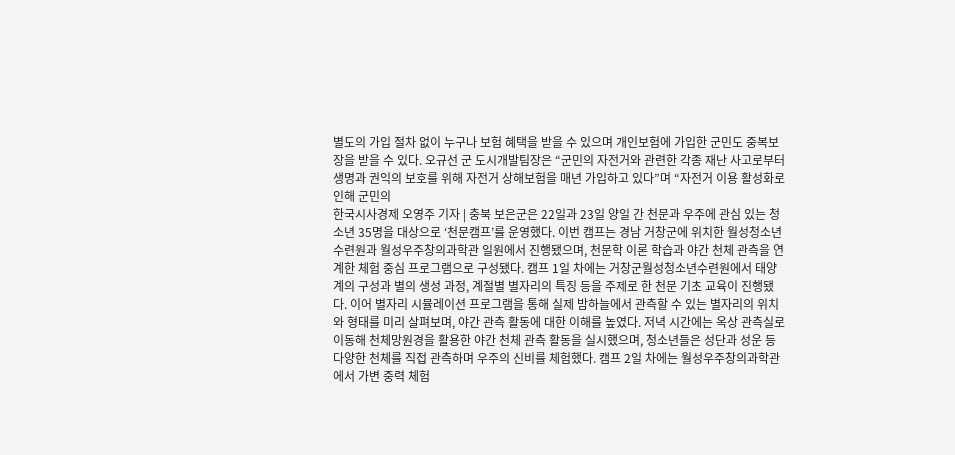별도의 가입 절차 없이 누구나 보험 혜택을 받을 수 있으며 개인보험에 가입한 군민도 중복보장을 받을 수 있다. 오규선 군 도시개발팀장은 “군민의 자전거와 관련한 각종 재난 사고로부터 생명과 권익의 보호를 위해 자전거 상해보험을 매년 가입하고 있다”며 “자전거 이용 활성화로 인해 군민의
한국시사경제 오영주 기자 | 충북 보은군은 22일과 23일 양일 간 천문과 우주에 관심 있는 청소년 35명을 대상으로 ‘천문캠프’를 운영했다. 이번 캠프는 경남 거창군에 위치한 월성청소년수련원과 월성우주창의과학관 일원에서 진행됐으며, 천문학 이론 학습과 야간 천체 관측을 연계한 체험 중심 프로그램으로 구성됐다. 캠프 1일 차에는 거창군월성청소년수련원에서 태양계의 구성과 별의 생성 과정, 계절별 별자리의 특징 등을 주제로 한 천문 기초 교육이 진행됐다. 이어 별자리 시뮬레이션 프로그램을 통해 실제 밤하늘에서 관측할 수 있는 별자리의 위치와 형태를 미리 살펴보며, 야간 관측 활동에 대한 이해를 높였다. 저녁 시간에는 옥상 관측실로 이동해 천체망원경을 활용한 야간 천체 관측 활동을 실시했으며, 청소년들은 성단과 성운 등 다양한 천체를 직접 관측하며 우주의 신비를 체험했다. 캠프 2일 차에는 월성우주창의과학관에서 가변 중력 체험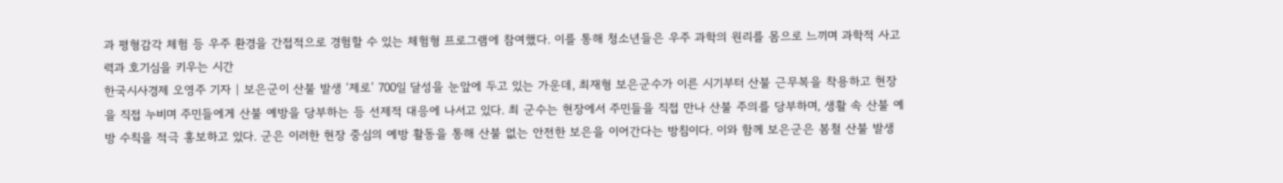과 평형감각 체험 등 우주 환경을 간접적으로 경험할 수 있는 체험형 프로그램에 참여했다. 이를 통해 청소년들은 우주 과학의 원리를 몸으로 느끼며 과학적 사고력과 호기심을 키우는 시간
한국시사경제 오영주 기자 | 보은군이 산불 발생 ‘제로’ 700일 달성을 눈앞에 두고 있는 가운데, 최재형 보은군수가 이른 시기부터 산불 근무복을 착용하고 현장을 직접 누비며 주민들에게 산불 예방을 당부하는 등 선제적 대응에 나서고 있다. 최 군수는 현장에서 주민들을 직접 만나 산불 주의를 당부하며, 생활 속 산불 예방 수칙을 적극 홍보하고 있다. 군은 이러한 현장 중심의 예방 활동을 통해 산불 없는 안전한 보은을 이어간다는 방침이다. 이와 함께 보은군은 봄철 산불 발생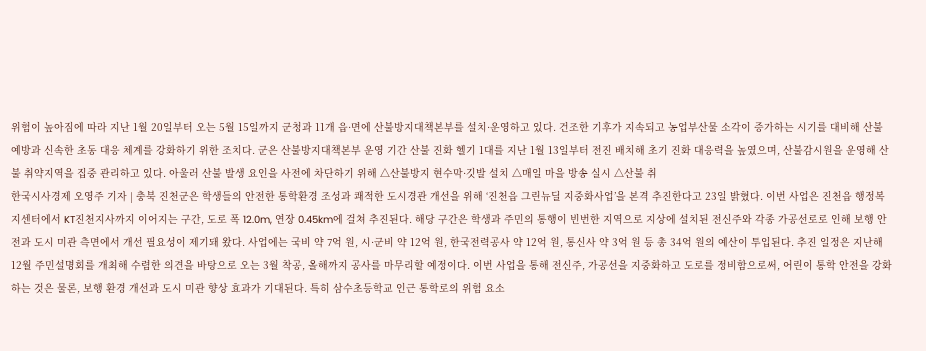위험이 높아짐에 따라 지난 1월 20일부터 오는 5월 15일까지 군청과 11개 읍·면에 산불방지대책본부를 설치·운영하고 있다. 건조한 기후가 지속되고 농업부산물 소각이 증가하는 시기를 대비해 산불 예방과 신속한 초동 대응 체계를 강화하기 위한 조치다. 군은 산불방지대책본부 운영 기간 산불 진화 헬기 1대를 지난 1월 13일부터 전진 배치해 초기 진화 대응력을 높였으며, 산불감시원을 운영해 산불 취약지역을 집중 관리하고 있다. 아울러 산불 발생 요인을 사전에 차단하기 위해 △산불방지 현수막·깃발 설치 △매일 마을 방송 실시 △산불 취
한국시사경제 오영주 기자 | 충북 진천군은 학생들의 안전한 통학환경 조성과 쾌적한 도시경관 개선을 위해 ‘진천읍 그린뉴딜 지중화사업’을 본격 추진한다고 23일 밝혔다. 이번 사업은 진천읍 행정복지센터에서 KT진천지사까지 이어지는 구간, 도로 폭 12.0m, 연장 0.45km에 걸쳐 추진된다. 해당 구간은 학생과 주민의 통행이 빈번한 지역으로 지상에 설치된 전신주와 각종 가공선로로 인해 보행 안전과 도시 미관 측면에서 개선 필요성이 제기돼 왔다. 사업에는 국비 약 7억 원, 시·군비 약 12억 원, 한국전력공사 약 12억 원, 통신사 약 3억 원 등 총 34억 원의 예산이 투입된다. 추진 일정은 지난해 12월 주민설명회를 개최해 수렴한 의견을 바탕으로 오는 3월 착공, 올해까지 공사를 마무리할 예정이다. 이번 사업을 통해 전신주, 가공선을 지중화하고 도로를 정비함으로써, 어린이 통학 안전을 강화하는 것은 물론, 보행 환경 개선과 도시 미관 향상 효과가 기대된다. 특히 삼수초등학교 인근 통학로의 위험 요소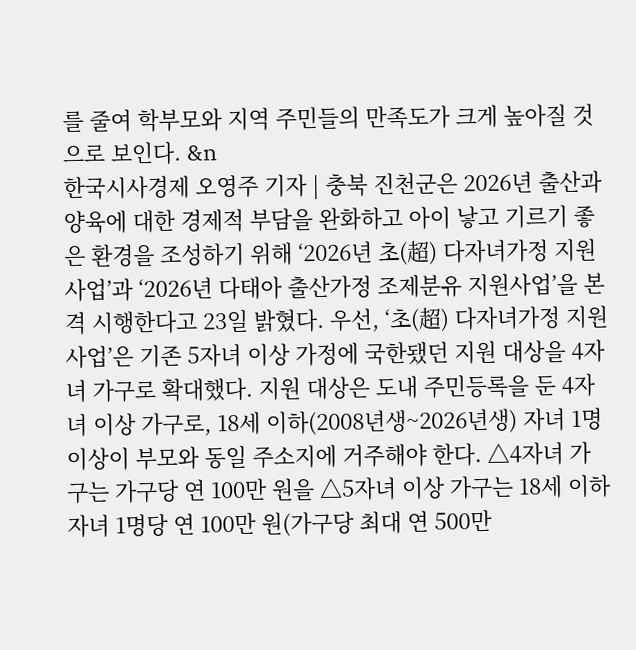를 줄여 학부모와 지역 주민들의 만족도가 크게 높아질 것으로 보인다. &n
한국시사경제 오영주 기자 | 충북 진천군은 2026년 출산과 양육에 대한 경제적 부담을 완화하고 아이 낳고 기르기 좋은 환경을 조성하기 위해 ‘2026년 초(超) 다자녀가정 지원사업’과 ‘2026년 다태아 출산가정 조제분유 지원사업’을 본격 시행한다고 23일 밝혔다. 우선, ‘초(超) 다자녀가정 지원사업’은 기존 5자녀 이상 가정에 국한됐던 지원 대상을 4자녀 가구로 확대했다. 지원 대상은 도내 주민등록을 둔 4자녀 이상 가구로, 18세 이하(2008년생~2026년생) 자녀 1명 이상이 부모와 동일 주소지에 거주해야 한다. △4자녀 가구는 가구당 연 100만 원을 △5자녀 이상 가구는 18세 이하 자녀 1명당 연 100만 원(가구당 최대 연 500만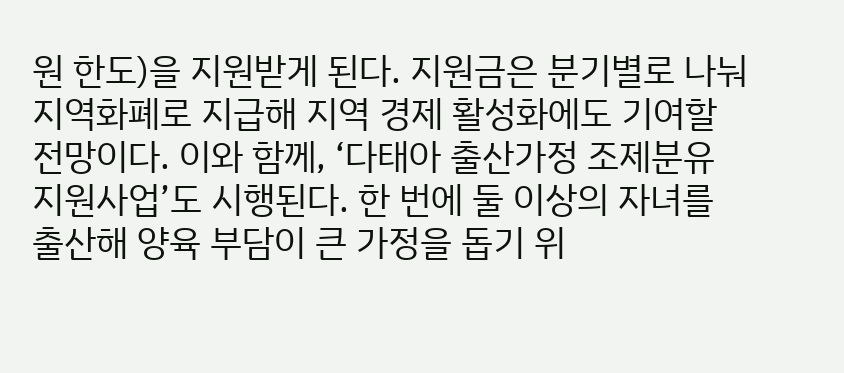원 한도)을 지원받게 된다. 지원금은 분기별로 나눠 지역화폐로 지급해 지역 경제 활성화에도 기여할 전망이다. 이와 함께, ‘다태아 출산가정 조제분유 지원사업’도 시행된다. 한 번에 둘 이상의 자녀를 출산해 양육 부담이 큰 가정을 돕기 위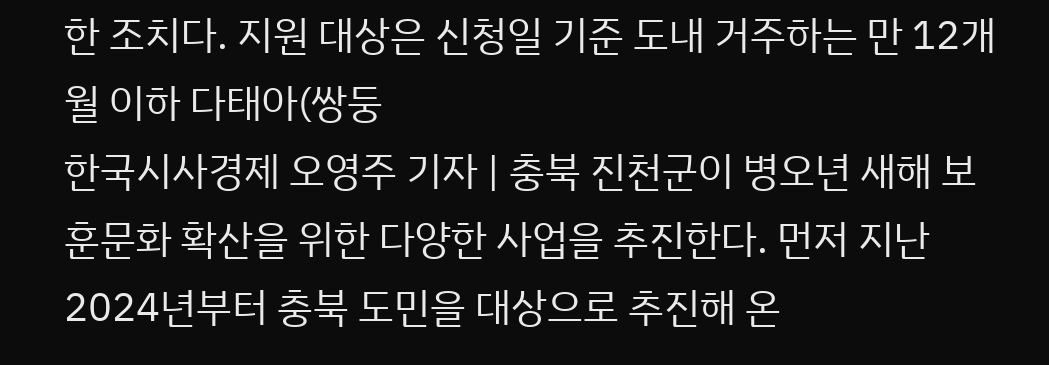한 조치다. 지원 대상은 신청일 기준 도내 거주하는 만 12개월 이하 다태아(쌍둥
한국시사경제 오영주 기자 | 충북 진천군이 병오년 새해 보훈문화 확산을 위한 다양한 사업을 추진한다. 먼저 지난 2024년부터 충북 도민을 대상으로 추진해 온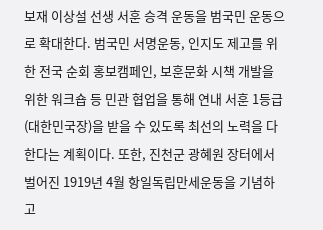보재 이상설 선생 서훈 승격 운동을 범국민 운동으로 확대한다. 범국민 서명운동, 인지도 제고를 위한 전국 순회 홍보캠페인, 보훈문화 시책 개발을 위한 워크숍 등 민관 협업을 통해 연내 서훈 1등급(대한민국장)을 받을 수 있도록 최선의 노력을 다한다는 계획이다. 또한, 진천군 광혜원 장터에서 벌어진 1919년 4월 항일독립만세운동을 기념하고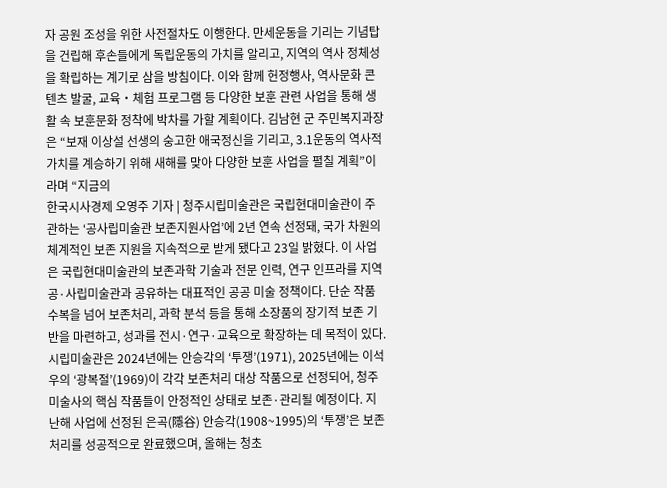자 공원 조성을 위한 사전절차도 이행한다. 만세운동을 기리는 기념탑을 건립해 후손들에게 독립운동의 가치를 알리고, 지역의 역사 정체성을 확립하는 계기로 삼을 방침이다. 이와 함께 헌정행사, 역사문화 콘텐츠 발굴, 교육‧체험 프로그램 등 다양한 보훈 관련 사업을 통해 생활 속 보훈문화 정착에 박차를 가할 계획이다. 김남현 군 주민복지과장은 “보재 이상설 선생의 숭고한 애국정신을 기리고, 3.1운동의 역사적 가치를 계승하기 위해 새해를 맞아 다양한 보훈 사업을 펼칠 계획”이라며 “지금의
한국시사경제 오영주 기자 | 청주시립미술관은 국립현대미술관이 주관하는 ‘공사립미술관 보존지원사업’에 2년 연속 선정돼, 국가 차원의 체계적인 보존 지원을 지속적으로 받게 됐다고 23일 밝혔다. 이 사업은 국립현대미술관의 보존과학 기술과 전문 인력, 연구 인프라를 지역 공·사립미술관과 공유하는 대표적인 공공 미술 정책이다. 단순 작품 수복을 넘어 보존처리, 과학 분석 등을 통해 소장품의 장기적 보존 기반을 마련하고, 성과를 전시·연구·교육으로 확장하는 데 목적이 있다. 시립미술관은 2024년에는 안승각의 ‘투쟁’(1971), 2025년에는 이석우의 ‘광복절’(1969)이 각각 보존처리 대상 작품으로 선정되어, 청주미술사의 핵심 작품들이 안정적인 상태로 보존·관리될 예정이다. 지난해 사업에 선정된 은곡(隱谷) 안승각(1908~1995)의 ‘투쟁’은 보존처리를 성공적으로 완료했으며, 올해는 청초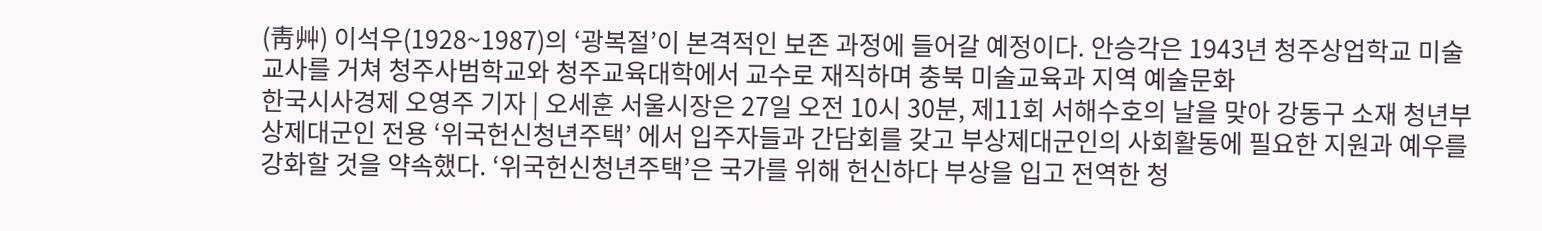(靑艸) 이석우(1928~1987)의 ‘광복절’이 본격적인 보존 과정에 들어갈 예정이다. 안승각은 1943년 청주상업학교 미술교사를 거쳐 청주사범학교와 청주교육대학에서 교수로 재직하며 충북 미술교육과 지역 예술문화
한국시사경제 오영주 기자 | 오세훈 서울시장은 27일 오전 10시 30분, 제11회 서해수호의 날을 맞아 강동구 소재 청년부상제대군인 전용 ‘위국헌신청년주택’ 에서 입주자들과 간담회를 갖고 부상제대군인의 사회활동에 필요한 지원과 예우를 강화할 것을 약속했다. ‘위국헌신청년주택’은 국가를 위해 헌신하다 부상을 입고 전역한 청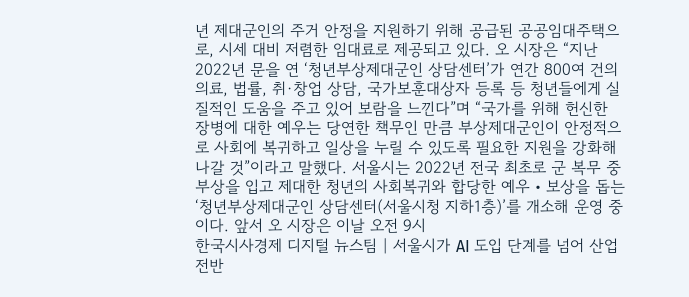년 제대군인의 주거 안정을 지원하기 위해 공급된 공공임대주택으로, 시세 대비 저렴한 임대료로 제공되고 있다. 오 시장은 “지난 2022년 문을 연 ‘청년부상제대군인 상담센터’가 연간 800여 건의 의료, 법률, 취·창업 상담, 국가보훈대상자 등록 등 청년들에게 실질적인 도움을 주고 있어 보람을 느낀다”며 “국가를 위해 헌신한 장병에 대한 예우는 당연한 책무인 만큼 부상제대군인이 안정적으로 사회에 복귀하고 일상을 누릴 수 있도록 필요한 지원을 강화해 나갈 것”이라고 말했다. 서울시는 2022년 전국 최초로 군 복무 중 부상을 입고 제대한 청년의 사회복귀와 합당한 예우‧보상을 돕는 ‘청년부상제대군인 상담센터(서울시청 지하1층)’를 개소해 운영 중이다. 앞서 오 시장은 이날 오전 9시
한국시사경제 디지털 뉴스팀 | 서울시가 AI 도입 단계를 넘어 산업 전반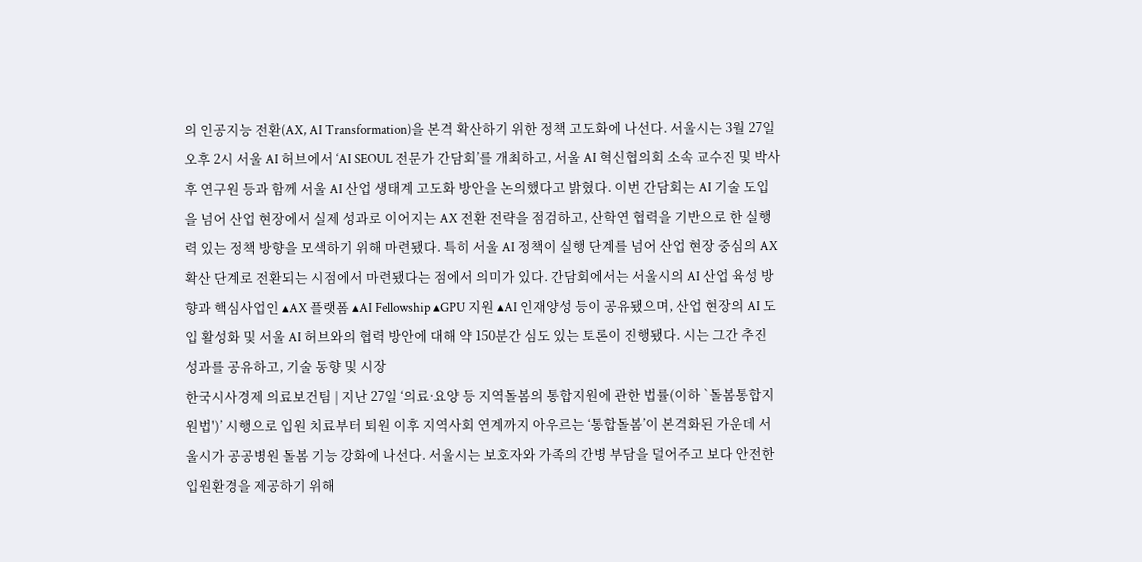의 인공지능 전환(AX, AI Transformation)을 본격 확산하기 위한 정책 고도화에 나선다. 서울시는 3월 27일 오후 2시 서울 AI 허브에서 ‘AI SEOUL 전문가 간담회’를 개최하고, 서울 AI 혁신협의회 소속 교수진 및 박사후 연구원 등과 함께 서울 AI 산업 생태계 고도화 방안을 논의했다고 밝혔다. 이번 간담회는 AI 기술 도입을 넘어 산업 현장에서 실제 성과로 이어지는 AX 전환 전략을 점검하고, 산학연 협력을 기반으로 한 실행력 있는 정책 방향을 모색하기 위해 마련됐다. 특히 서울 AI 정책이 실행 단계를 넘어 산업 현장 중심의 AX 확산 단계로 전환되는 시점에서 마련됐다는 점에서 의미가 있다. 간담회에서는 서울시의 AI 산업 육성 방향과 핵심사업인 ▴AX 플랫폼 ▴AI Fellowship ▴GPU 지원 ▴AI 인재양성 등이 공유됐으며, 산업 현장의 AI 도입 활성화 및 서울 AI 허브와의 협력 방안에 대해 약 150분간 심도 있는 토론이 진행됐다. 시는 그간 추진 성과를 공유하고, 기술 동향 및 시장
한국시사경제 의료보건팀 | 지난 27일 ‘의료·요양 등 지역돌봄의 통합지원에 관한 법률(이하 `돌봄통합지원법')’ 시행으로 입원 치료부터 퇴원 이후 지역사회 연계까지 아우르는 ‘통합돌봄’이 본격화된 가운데 서울시가 공공병원 돌봄 기능 강화에 나선다. 서울시는 보호자와 가족의 간병 부담을 덜어주고 보다 안전한 입원환경을 제공하기 위해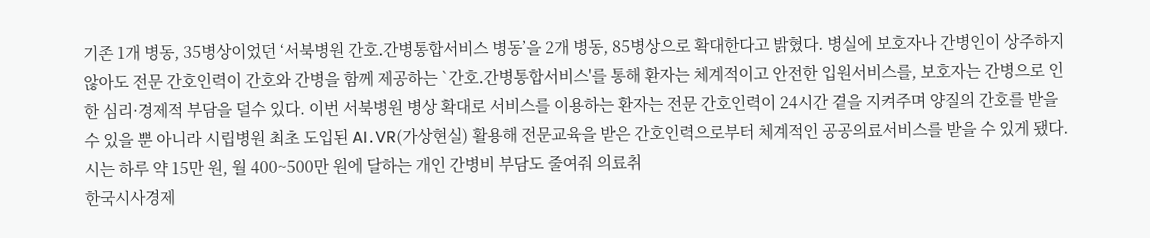기존 1개 병동, 35병상이었던 ‘서북병원 간호․간병통합서비스 병동’을 2개 병동, 85병상으로 확대한다고 밝혔다. 병실에 보호자나 간병인이 상주하지 않아도 전문 간호인력이 간호와 간병을 함께 제공하는 `간호․간병통합서비스'를 통해 환자는 체계적이고 안전한 입원서비스를, 보호자는 간병으로 인한 심리·경제적 부담을 덜수 있다. 이번 서북병원 병상 확대로 서비스를 이용하는 환자는 전문 간호인력이 24시간 곁을 지켜주며 양질의 간호를 받을 수 있을 뿐 아니라 시립병원 최초 도입된 AI․VR(가상현실) 활용해 전문교육을 받은 간호인력으로부터 체계적인 공공의료서비스를 받을 수 있게 됐다. 시는 하루 약 15만 원, 월 400~500만 원에 달하는 개인 간병비 부담도 줄여줘 의료취
한국시사경제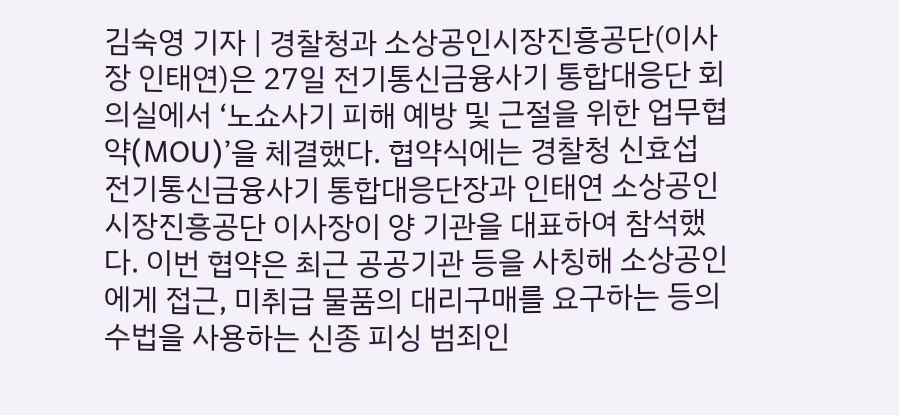김숙영 기자 | 경찰청과 소상공인시장진흥공단(이사장 인태연)은 27일 전기통신금융사기 통합대응단 회의실에서 ‘노쇼사기 피해 예방 및 근절을 위한 업무협약(MOU)’을 체결했다. 협약식에는 경찰청 신효섭 전기통신금융사기 통합대응단장과 인태연 소상공인시장진흥공단 이사장이 양 기관을 대표하여 참석했다. 이번 협약은 최근 공공기관 등을 사칭해 소상공인에게 접근, 미취급 물품의 대리구매를 요구하는 등의 수법을 사용하는 신종 피싱 범죄인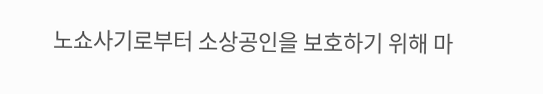노쇼사기로부터 소상공인을 보호하기 위해 마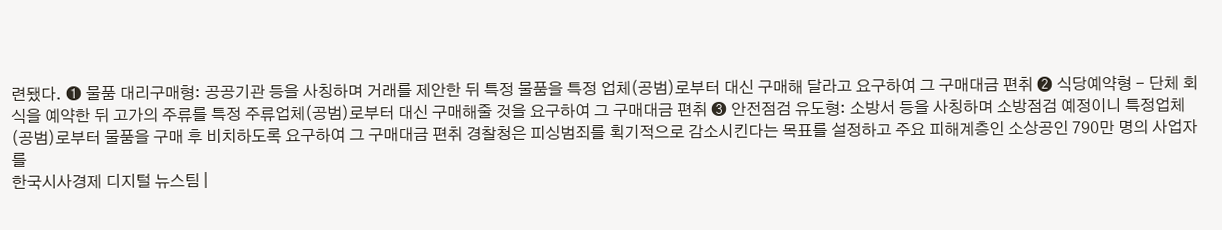련됐다. ❶ 물품 대리구매형: 공공기관 등을 사칭하며 거래를 제안한 뒤 특정 물품을 특정 업체(공범)로부터 대신 구매해 달라고 요구하여 그 구매대금 편취 ❷ 식당예약형 - 단체 회식을 예약한 뒤 고가의 주류를 특정 주류업체(공범)로부터 대신 구매해줄 것을 요구하여 그 구매대금 편취 ❸ 안전점검 유도형: 소방서 등을 사칭하며 소방점검 예정이니 특정업체(공범)로부터 물품을 구매 후 비치하도록 요구하여 그 구매대금 편취 경찰청은 피싱범죄를 획기적으로 감소시킨다는 목표를 설정하고 주요 피해계층인 소상공인 790만 명의 사업자를
한국시사경제 디지털 뉴스팀 |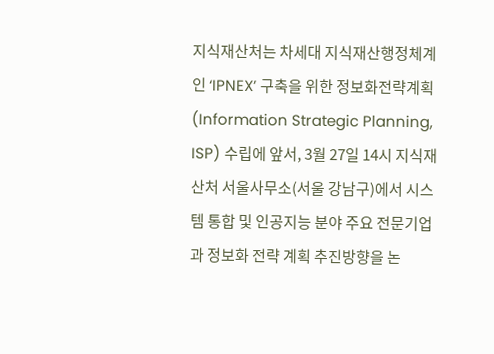지식재산처는 차세대 지식재산행정체계인 ‘IPNEX’ 구축을 위한 정보화전략계획(Information Strategic Planning, ISP) 수립에 앞서, 3월 27일 14시 지식재산처 서울사무소(서울 강남구)에서 시스템 통합 및 인공지능 분야 주요 전문기업과 정보화 전략 계획 추진방향을 논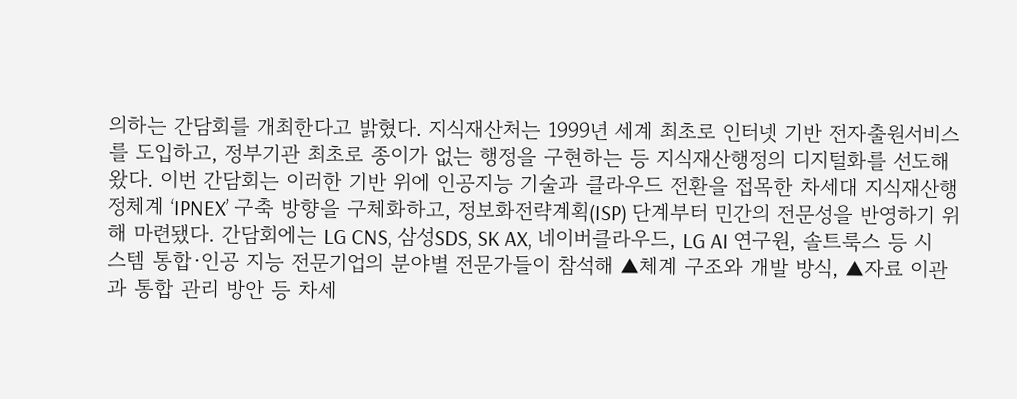의하는 간담회를 개최한다고 밝혔다. 지식재산처는 1999년 세계 최초로 인터넷 기반 전자출원서비스를 도입하고, 정부기관 최초로 종이가 없는 행정을 구현하는 등 지식재산행정의 디지털화를 선도해 왔다. 이번 간담회는 이러한 기반 위에 인공지능 기술과 클라우드 전환을 접목한 차세대 지식재산행정체계 ‘IPNEX’ 구축 방향을 구체화하고, 정보화전략계획(ISP) 단계부터 민간의 전문성을 반영하기 위해 마련됐다. 간담회에는 LG CNS, 삼성SDS, SK AX, 네이버클라우드, LG AI 연구원, 솔트룩스 등 시스템 통합·인공 지능 전문기업의 분야별 전문가들이 참석해 ▲체계 구조와 개발 방식, ▲자료 이관과 통합 관리 방안 등 차세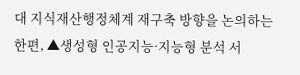대 지식재산행정체계 재구축 방향을 논의하는 한편, ▲생성형 인공지능·지능형 분석 서